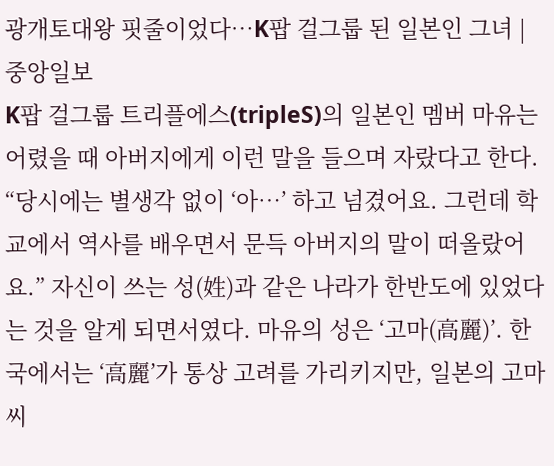광개토대왕 핏줄이었다…K팝 걸그룹 된 일본인 그녀 | 중앙일보
K팝 걸그룹 트리플에스(tripleS)의 일본인 멤버 마유는 어렸을 때 아버지에게 이런 말을 들으며 자랐다고 한다. “당시에는 별생각 없이 ‘아…’ 하고 넘겼어요. 그런데 학교에서 역사를 배우면서 문득 아버지의 말이 떠올랐어요.” 자신이 쓰는 성(姓)과 같은 나라가 한반도에 있었다는 것을 알게 되면서였다. 마유의 성은 ‘고마(高麗)’. 한국에서는 ‘高麗’가 통상 고려를 가리키지만, 일본의 고마씨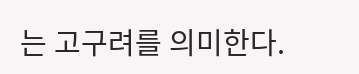는 고구려를 의미한다.